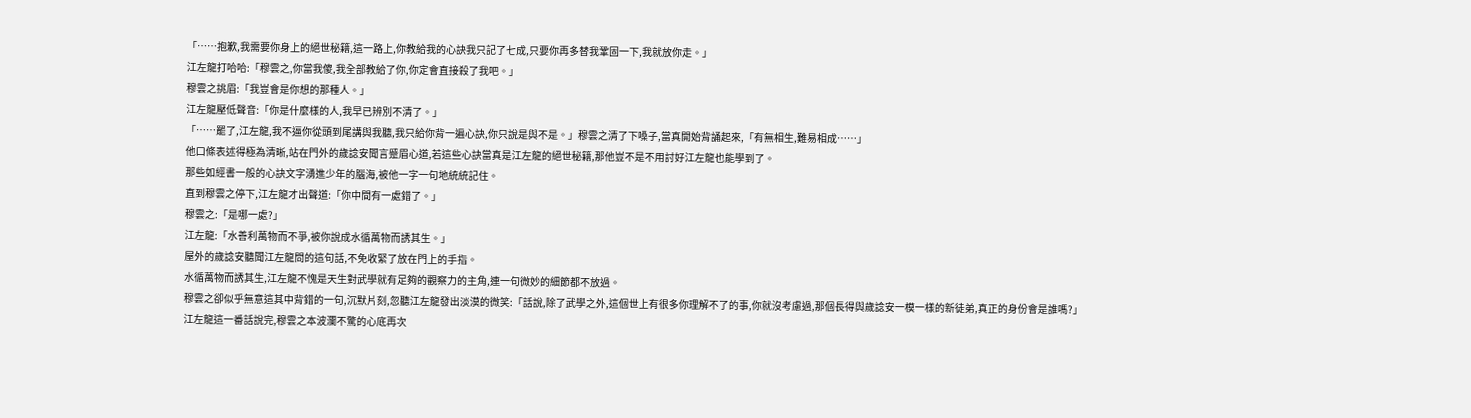「……抱歉,我需要你身上的絕世秘籍,這一路上,你教給我的心訣我只記了七成,只要你再多替我鞏固一下,我就放你走。」
江左龍打哈哈:「穆雲之,你當我傻,我全部教給了你,你定會直接殺了我吧。」
穆雲之挑眉:「我豈會是你想的那種人。」
江左龍壓低聲音:「你是什麼樣的人,我早已辨別不清了。」
「……罷了,江左龍,我不逼你從頭到尾講與我聽,我只給你背一遍心訣,你只說是與不是。」穆雲之清了下嗓子,當真開始背誦起來,「有無相生,難易相成……」
他口條表述得極為清晰,站在門外的歲諗安聞言蹙眉心道,若這些心訣當真是江左龍的絕世秘籍,那他豈不是不用討好江左龍也能學到了。
那些如經書一般的心訣文字湧進少年的腦海,被他一字一句地統統記住。
直到穆雲之停下,江左龍才出聲道:「你中間有一處錯了。」
穆雲之:「是哪一處?」
江左龍:「水善利萬物而不爭,被你說成水循萬物而誘其生。」
屋外的歲諗安聽聞江左龍問的這句話,不免收緊了放在門上的手指。
水循萬物而誘其生,江左龍不愧是天生對武學就有足夠的觀察力的主角,連一句微妙的細節都不放過。
穆雲之卻似乎無意這其中背錯的一句,沉默片刻,忽聽江左龍發出淡漠的微笑:「話說,除了武學之外,這個世上有很多你理解不了的事,你就沒考慮過,那個長得與歲諗安一模一樣的新徒弟,真正的身份會是誰嗎?」
江左龍這一番話說完,穆雲之本波瀾不驚的心底再次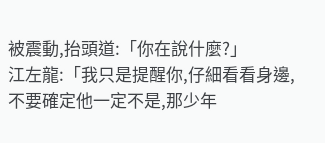被震動,抬頭道:「你在說什麼?」
江左龍:「我只是提醒你,仔細看看身邊,不要確定他一定不是,那少年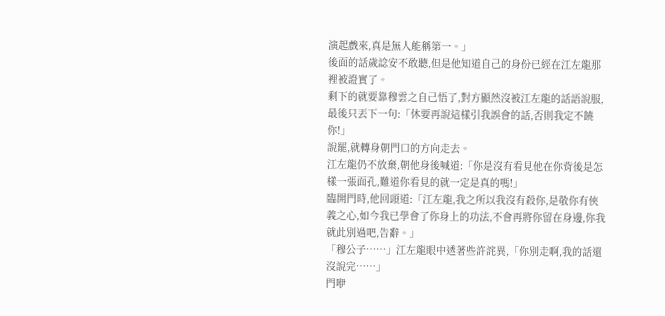演起戲來,真是無人能稱第一。」
後面的話歲諗安不敢聽,但是他知道自己的身份已經在江左龍那裡被證實了。
剩下的就要靠穆雲之自己悟了,對方顯然沒被江左龍的話語說服,最後只丟下一句:「休要再說這樣引我誤會的話,否則我定不饒你!」
說罷,就轉身朝門口的方向走去。
江左龍仍不放棄,朝他身後喊道:「你是沒有看見他在你背後是怎樣一張面孔,難道你看見的就一定是真的嗎!」
臨開門時,他回頭道:「江左龍,我之所以我沒有殺你,是敬你有俠義之心,如今我已學會了你身上的功法,不會再將你留在身邊,你我就此別過吧,告辭。」
「穆公子……」江左龍眼中透著些許詫異,「你別走啊,我的話還沒說完……」
門咿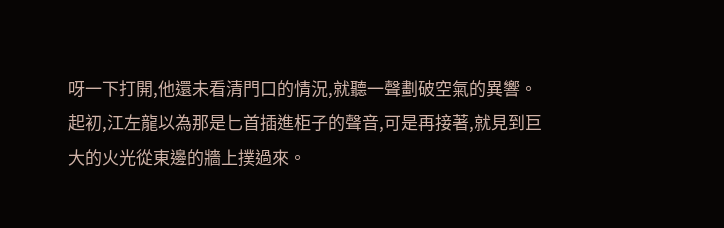呀一下打開,他還未看清門口的情況,就聽一聲劃破空氣的異響。
起初,江左龍以為那是匕首插進柜子的聲音,可是再接著,就見到巨大的火光從東邊的牆上撲過來。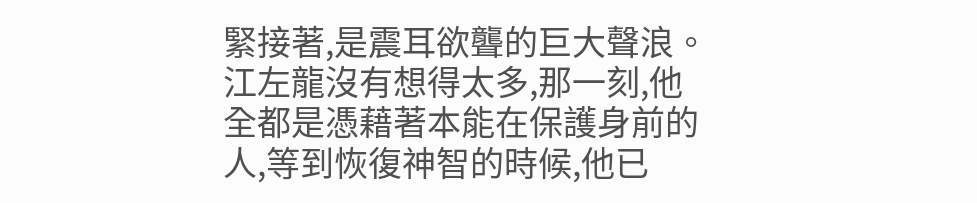緊接著,是震耳欲聾的巨大聲浪。
江左龍沒有想得太多,那一刻,他全都是憑藉著本能在保護身前的人,等到恢復神智的時候,他已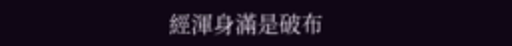經渾身滿是破布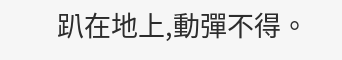趴在地上,動彈不得。